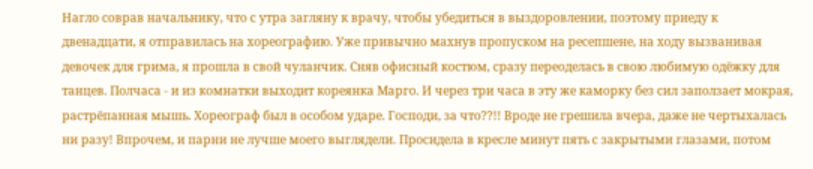Нагло соврав начальнику, что с утра загляну к врачу, чтобы убедиться в выздоровлении, поэтому приеду к двенадцати, я отправилась на хореографию. Уже привычно махнув пропуском на ресепшене, на ходу вызванивая девочек для грима, я прошла в свой чуланчик. Сняв офисный костюм, сразу переоделась в свою любимую одёжку для танцев. Полчаса - и из комнатки выходит кореянка Марго. И через три часа в эту же каморку без сил заползает мокрая, растрёпанная мышь. Хореограф был в особом ударе. Господи, за что??!! Вроде не грешила вчера, даже не чертыхалась ни разу! Впрочем, и парни не лучше моего выглядели. Просидела в кресле минут пять с закрытыми глазами, потом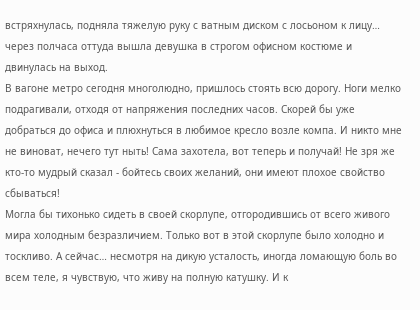встряхнулась, подняла тяжелую руку с ватным диском с лосьоном к лицу… через полчаса оттуда вышла девушка в строгом офисном костюме и двинулась на выход.
В вагоне метро сегодня многолюдно, пришлось стоять всю дорогу. Ноги мелко подрагивали, отходя от напряжения последних часов. Скорей бы уже добраться до офиса и плюхнуться в любимое кресло возле компа. И никто мне не виноват, нечего тут ныть! Сама захотела, вот теперь и получай! Не зря же кто-то мудрый сказал - бойтесь своих желаний, они имеют плохое свойство сбываться!
Могла бы тихонько сидеть в своей скорлупе, отгородившись от всего живого мира холодным безразличием. Только вот в этой скорлупе было холодно и тоскливо. А сейчас… несмотря на дикую усталость, иногда ломающую боль во всем теле, я чувствую, что живу на полную катушку. И к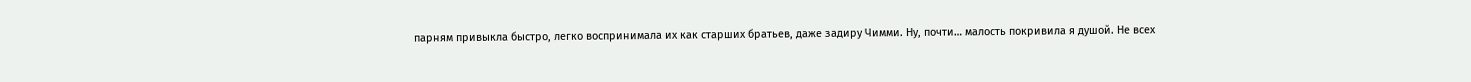парням привыкла быстро, легко воспринимала их как старших братьев, даже задиру Чимми. Ну, почти… малость покривила я душой. Не всех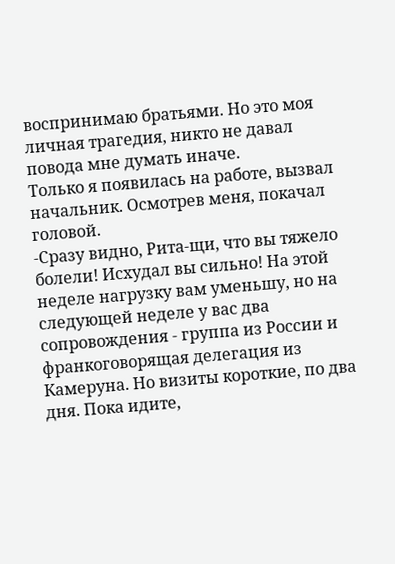воспринимаю братьями. Но это моя личная трагедия, никто не давал повода мне думать иначе.
Только я появилась на работе, вызвал начальник. Осмотрев меня, покачал головой.
-Сразу видно, Рита-щи, что вы тяжело болели! Исхудал вы сильно! На этой неделе нагрузку вам уменьшу, но на следующей неделе у вас два сопровождения - группа из России и франкоговорящая делегация из Камеруна. Но визиты короткие, по два дня. Пока идите,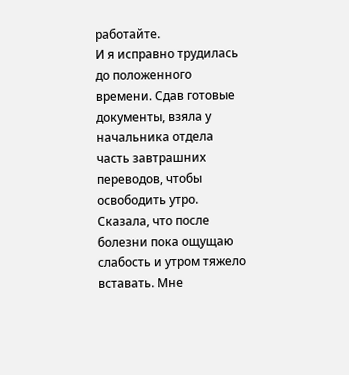работайте.
И я исправно трудилась до положенного времени. Сдав готовые документы, взяла у начальника отдела часть завтрашних переводов, чтобы освободить утро. Сказала, что после болезни пока ощущаю слабость и утром тяжело вставать. Мне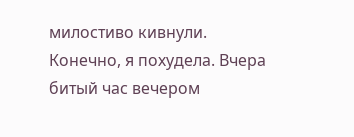милостиво кивнули.
Конечно, я похудела. Вчера битый час вечером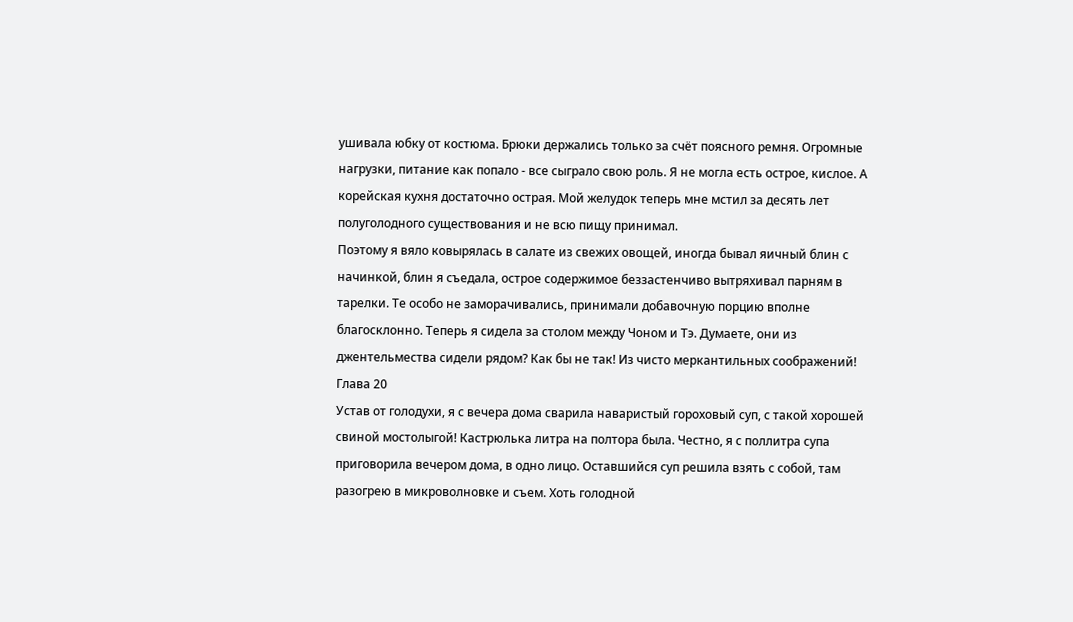ушивала юбку от костюма. Брюки держались только за счёт поясного ремня. Огромные нагрузки, питание как попало - все сыграло свою роль. Я не могла есть острое, кислое. А корейская кухня достаточно острая. Мой желудок теперь мне мстил за десять лет полуголодного существования и не всю пищу принимал.
Поэтому я вяло ковырялась в салате из свежих овощей, иногда бывал яичный блин с начинкой, блин я съедала, острое содержимое беззастенчиво вытряхивал парням в тарелки. Те особо не заморачивались, принимали добавочную порцию вполне благосклонно. Теперь я сидела за столом между Чоном и Тэ. Думаете, они из джентельмества сидели рядом? Как бы не так! Из чисто меркантильных соображений!
Глава 20
Устав от голодухи, я с вечера дома сварила наваристый гороховый суп, с такой хорошей свиной мостолыгой! Кастрюлька литра на полтора была. Честно, я с поллитра супа приговорила вечером дома, в одно лицо. Оставшийся суп решила взять с собой, там разогрею в микроволновке и съем. Хоть голодной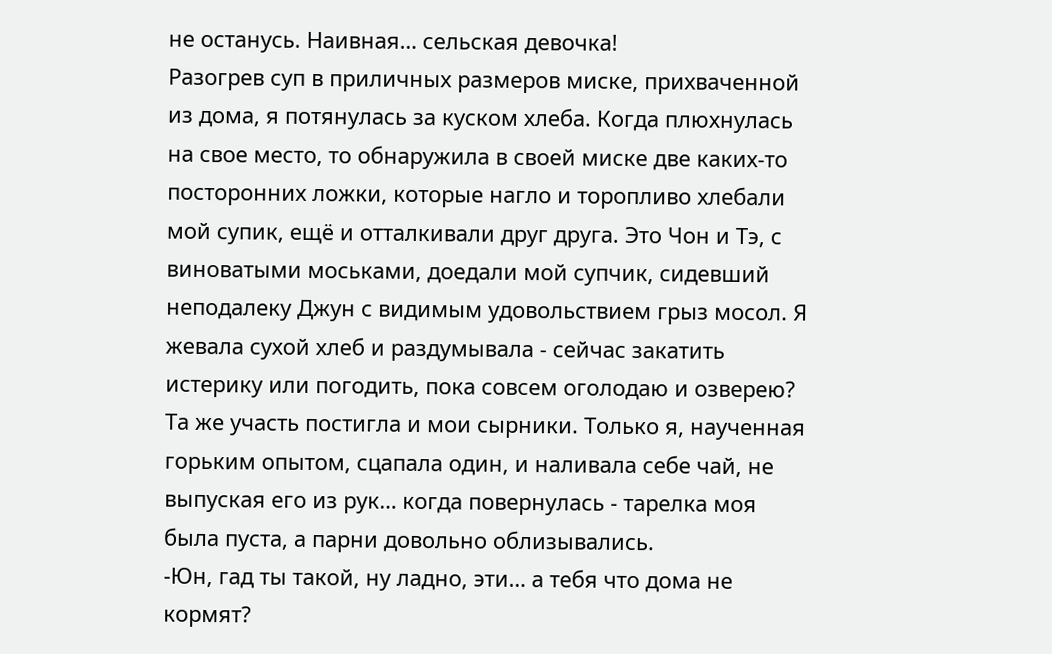не останусь. Наивная… сельская девочка!
Разогрев суп в приличных размеров миске, прихваченной из дома, я потянулась за куском хлеба. Когда плюхнулась на свое место, то обнаружила в своей миске две каких-то посторонних ложки, которые нагло и торопливо хлебали мой супик, ещё и отталкивали друг друга. Это Чон и Тэ, с виноватыми моськами, доедали мой супчик, сидевший неподалеку Джун с видимым удовольствием грыз мосол. Я жевала сухой хлеб и раздумывала - сейчас закатить истерику или погодить, пока совсем оголодаю и озверею?
Та же участь постигла и мои сырники. Только я, наученная горьким опытом, сцапала один, и наливала себе чай, не выпуская его из рук… когда повернулась - тарелка моя была пуста, а парни довольно облизывались.
-Юн, гад ты такой, ну ладно, эти… а тебя что дома не кормят?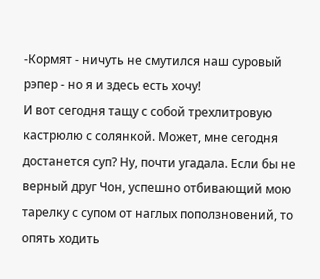-Кормят - ничуть не смутился наш суровый рэпер - но я и здесь есть хочу!
И вот сегодня тащу с собой трехлитровую кастрюлю с солянкой. Может, мне сегодня достанется суп? Ну, почти угадала. Если бы не верный друг Чон, успешно отбивающий мою тарелку с супом от наглых поползновений, то опять ходить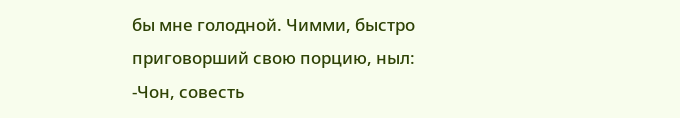бы мне голодной. Чимми, быстро приговорший свою порцию, ныл:
-Чон, совесть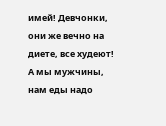имей! Девчонки, они же вечно на диете, все худеют! А мы мужчины, нам еды надо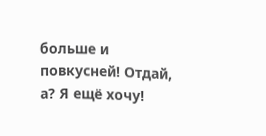больше и повкусней! Отдай, а? Я ещё хочу!